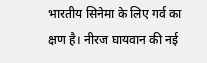भारतीय सिनेमा के लिए गर्व का क्षण है। नीरज घायवान की नई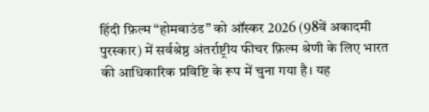हिंदी फ़िल्म “होमबाउंड” को ऑस्कर 2026 (98वें अकादमी पुरस्कार) में सर्वश्रेष्ठ अंतर्राष्ट्रीय फीचर फ़िल्म श्रेणी के लिए भारत की आधिकारिक प्रविष्टि के रूप में चुना गया है। यह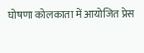घोषणा कोलकाता में आयोजित प्रेस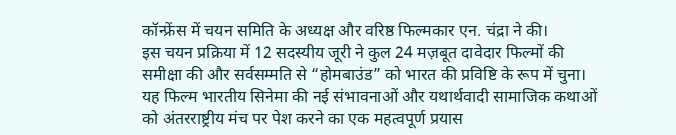कॉन्फ्रेंस में चयन समिति के अध्यक्ष और वरिष्ठ फिल्मकार एन. चंद्रा ने की।
इस चयन प्रक्रिया में 12 सदस्यीय जूरी ने कुल 24 मज़बूत दावेदार फिल्मों की समीक्षा की और सर्वसम्मति से “होमबाउंड” को भारत की प्रविष्टि के रूप में चुना। यह फिल्म भारतीय सिनेमा की नई संभावनाओं और यथार्थवादी सामाजिक कथाओं को अंतरराष्ट्रीय मंच पर पेश करने का एक महत्वपूर्ण प्रयास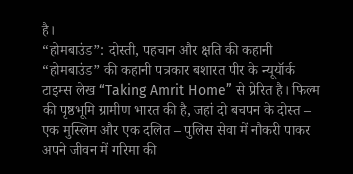है।
“होमबाउंड”: दोस्ती, पहचान और क्षति की कहानी
“होमबाउंड” की कहानी पत्रकार बशारत पीर के न्यूयॉर्क टाइम्स लेख “Taking Amrit Home” से प्रेरित है। फिल्म की पृष्ठभूमि ग्रामीण भारत की है, जहां दो बचपन के दोस्त – एक मुस्लिम और एक दलित – पुलिस सेवा में नौकरी पाकर अपने जीवन में गरिमा की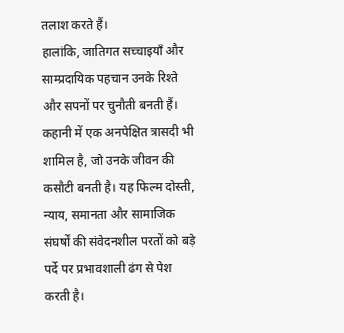तलाश करते हैं।
हालांकि, जातिगत सच्चाइयाँ और साम्प्रदायिक पहचान उनके रिश्ते और सपनों पर चुनौती बनती हैं। कहानी में एक अनपेक्षित त्रासदी भी शामिल है, जो उनके जीवन की कसौटी बनती है। यह फिल्म दोस्ती, न्याय, समानता और सामाजिक संघर्षों की संवेदनशील परतों को बड़े पर्दे पर प्रभावशाली ढंग से पेश करती है।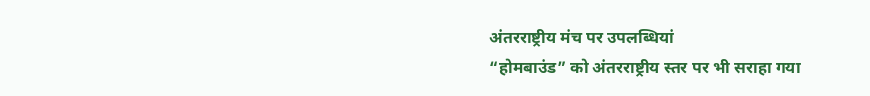अंतरराष्ट्रीय मंच पर उपलब्धियां
“होमबाउंड” को अंतरराष्ट्रीय स्तर पर भी सराहा गया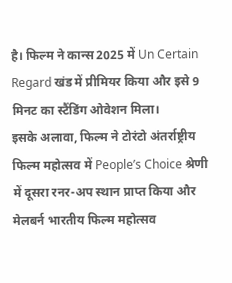है। फिल्म ने कान्स 2025 में Un Certain Regard खंड में प्रीमियर किया और इसे 9 मिनट का स्टैंडिंग ओवेशन मिला।
इसके अलावा, फिल्म ने टोरंटो अंतर्राष्ट्रीय फिल्म महोत्सव में People’s Choice श्रेणी में दूसरा रनर-अप स्थान प्राप्त किया और मेलबर्न भारतीय फिल्म महोत्सव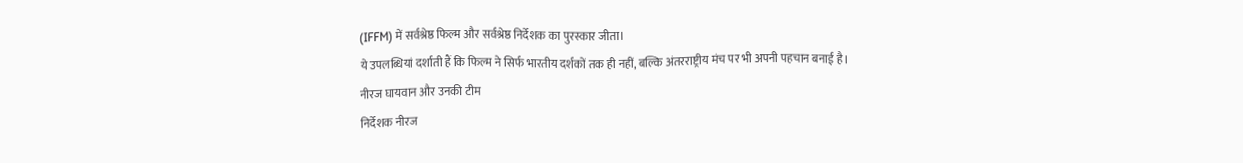(IFFM) में सर्वश्रेष्ठ फिल्म और सर्वश्रेष्ठ निर्देशक का पुरस्कार जीता।
ये उपलब्धियां दर्शाती हैं कि फिल्म ने सिर्फ भारतीय दर्शकों तक ही नहीं, बल्कि अंतरराष्ट्रीय मंच पर भी अपनी पहचान बनाई है।
नीरज घायवान और उनकी टीम
निर्देशक नीरज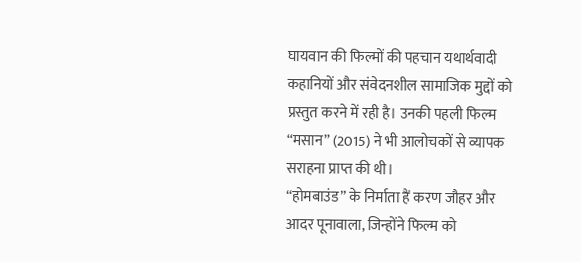घायवान की फिल्मों की पहचान यथार्थवादी कहानियों और संवेदनशील सामाजिक मुद्दों को प्रस्तुत करने में रही है। उनकी पहली फिल्म “मसान” (2015) ने भी आलोचकों से व्यापक सराहना प्राप्त की थी।
“होमबाउंड” के निर्माता हैं करण जौहर और आदर पूनावाला, जिन्होंने फिल्म को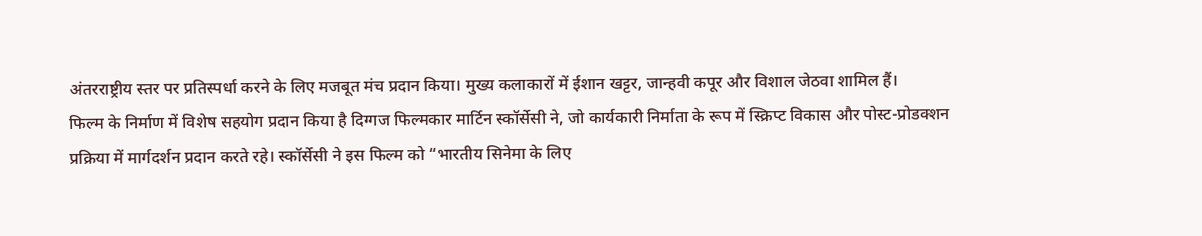अंतरराष्ट्रीय स्तर पर प्रतिस्पर्धा करने के लिए मजबूत मंच प्रदान किया। मुख्य कलाकारों में ईशान खट्टर, जान्हवी कपूर और विशाल जेठवा शामिल हैं।
फिल्म के निर्माण में विशेष सहयोग प्रदान किया है दिग्गज फिल्मकार मार्टिन स्कॉर्सेसी ने, जो कार्यकारी निर्माता के रूप में स्क्रिप्ट विकास और पोस्ट-प्रोडक्शन प्रक्रिया में मार्गदर्शन प्रदान करते रहे। स्कॉर्सेसी ने इस फिल्म को “भारतीय सिनेमा के लिए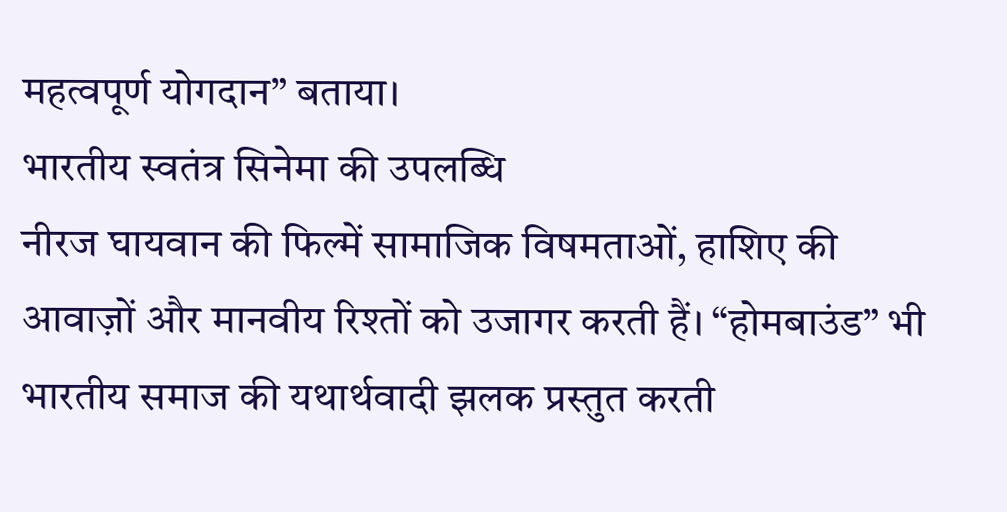महत्वपूर्ण योगदान” बताया।
भारतीय स्वतंत्र सिनेमा की उपलब्धि
नीरज घायवान की फिल्में सामाजिक विषमताओं, हाशिए की आवाज़ों और मानवीय रिश्तों को उजागर करती हैं। “होमबाउंड” भी भारतीय समाज की यथार्थवादी झलक प्रस्तुत करती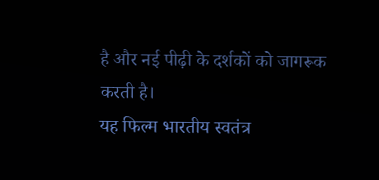है और नई पीढ़ी के दर्शकों को जागरूक करती है।
यह फिल्म भारतीय स्वतंत्र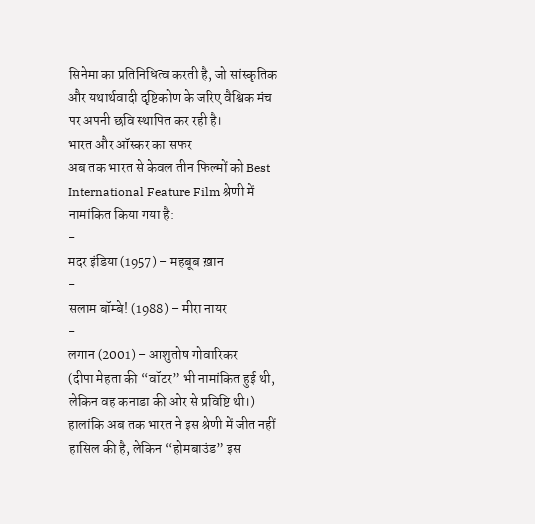सिनेमा का प्रतिनिधित्व करती है, जो सांस्कृतिक और यथार्थवादी दृष्टिकोण के जरिए वैश्विक मंच पर अपनी छवि स्थापित कर रही है।
भारत और ऑस्कर का सफर
अब तक भारत से केवल तीन फिल्मों को Best International Feature Film श्रेणी में नामांकित किया गया है:
-
मदर इंडिया (1957) – महबूब ख़ान
-
सलाम बॉम्बे! (1988) – मीरा नायर
-
लगान (2001) – आशुतोष गोवारिकर
(दीपा मेहता की “वॉटर” भी नामांकित हुई थी, लेकिन वह कनाडा की ओर से प्रविष्टि थी।)
हालांकि अब तक भारत ने इस श्रेणी में जीत नहीं हासिल की है, लेकिन “होमबाउंड” इस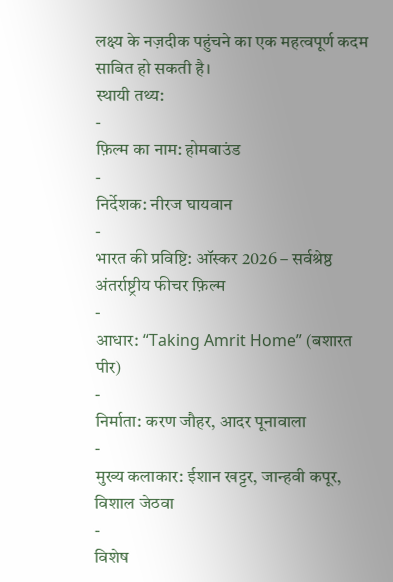लक्ष्य के नज़दीक पहुंचने का एक महत्वपूर्ण कदम साबित हो सकती है।
स्थायी तथ्य:
-
फ़िल्म का नाम: होमबाउंड
-
निर्देशक: नीरज घायवान
-
भारत की प्रविष्टि: ऑस्कर 2026 – सर्वश्रेष्ठ अंतर्राष्ट्रीय फीचर फ़िल्म
-
आधार: “Taking Amrit Home” (बशारत पीर)
-
निर्माता: करण जौहर, आदर पूनावाला
-
मुख्य कलाकार: ईशान खट्टर, जान्हवी कपूर, विशाल जेठवा
-
विशेष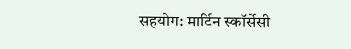सहयोग: मार्टिन स्कॉर्सेसी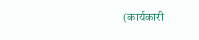(कार्यकारी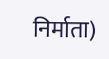निर्माता)